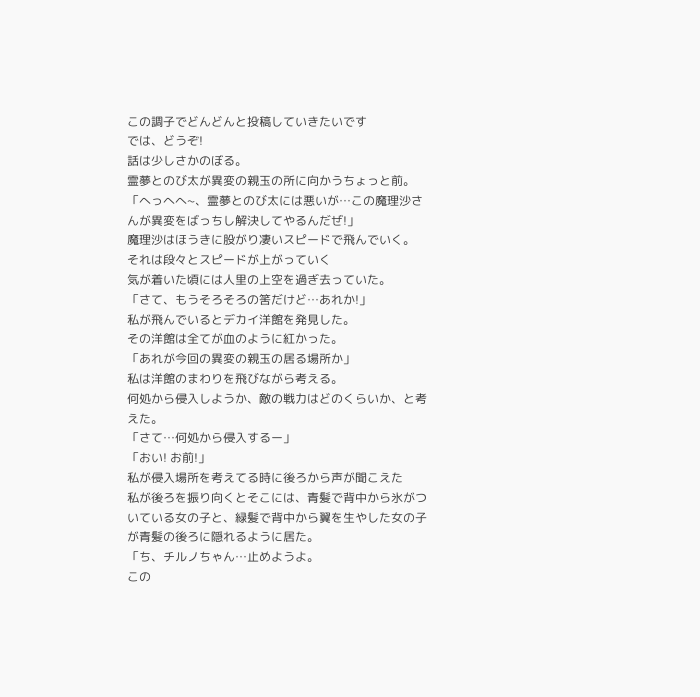この調子でどんどんと投稿していきたいです
では、どうぞ!
話は少しさかのぼる。
霊夢とのび太が異変の親玉の所に向かうちょっと前。
「へっへへ~、霊夢とのび太には悪いが…この魔理沙さんが異変をばっちし解決してやるんだぜ!」
魔理沙はほうきに股がり凄いスピードで飛んでいく。
それは段々とスピードが上がっていく
気が着いた頃には人里の上空を過ぎ去っていた。
「さて、もうそろそろの筈だけど…あれか!」
私が飛んでいるとデカイ洋館を発見した。
その洋館は全てが血のように紅かった。
「あれが今回の異変の親玉の居る場所か」
私は洋館のまわりを飛びながら考える。
何処から侵入しようか、敵の戦力はどのくらいか、と考えた。
「さて…何処から侵入するー」
「おい! お前!」
私が侵入場所を考えてる時に後ろから声が聞こえた
私が後ろを振り向くとそこには、青髪で背中から氷がついている女の子と、緑髪で背中から翼を生やした女の子が青髪の後ろに隠れるように居た。
「ち、チルノちゃん…止めようよ。
この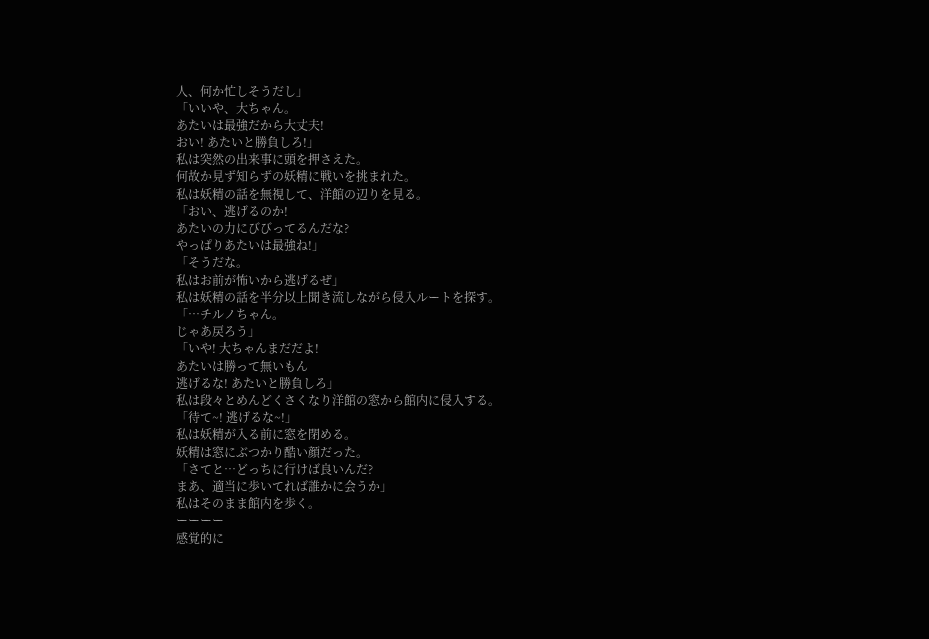人、何か忙しそうだし」
「いいや、大ちゃん。
あたいは最強だから大丈夫!
おい! あたいと勝負しろ!」
私は突然の出来事に頭を押さえた。
何故か見ず知らずの妖精に戦いを挑まれた。
私は妖精の話を無視して、洋館の辺りを見る。
「おい、逃げるのか!
あたいの力にびびってるんだな?
やっぱりあたいは最強ね!」
「そうだな。
私はお前が怖いから逃げるぜ」
私は妖精の話を半分以上聞き流しながら侵入ルートを探す。
「…チルノちゃん。
じゃあ戻ろう」
「いや! 大ちゃんまだだよ!
あたいは勝って無いもん
逃げるな! あたいと勝負しろ」
私は段々とめんどくさくなり洋館の窓から館内に侵入する。
「待て~! 逃げるな~!」
私は妖精が入る前に窓を閉める。
妖精は窓にぶつかり酷い顔だった。
「さてと…どっちに行けば良いんだ?
まあ、適当に歩いてれば誰かに会うか」
私はそのまま館内を歩く。
ーーーー
感覚的に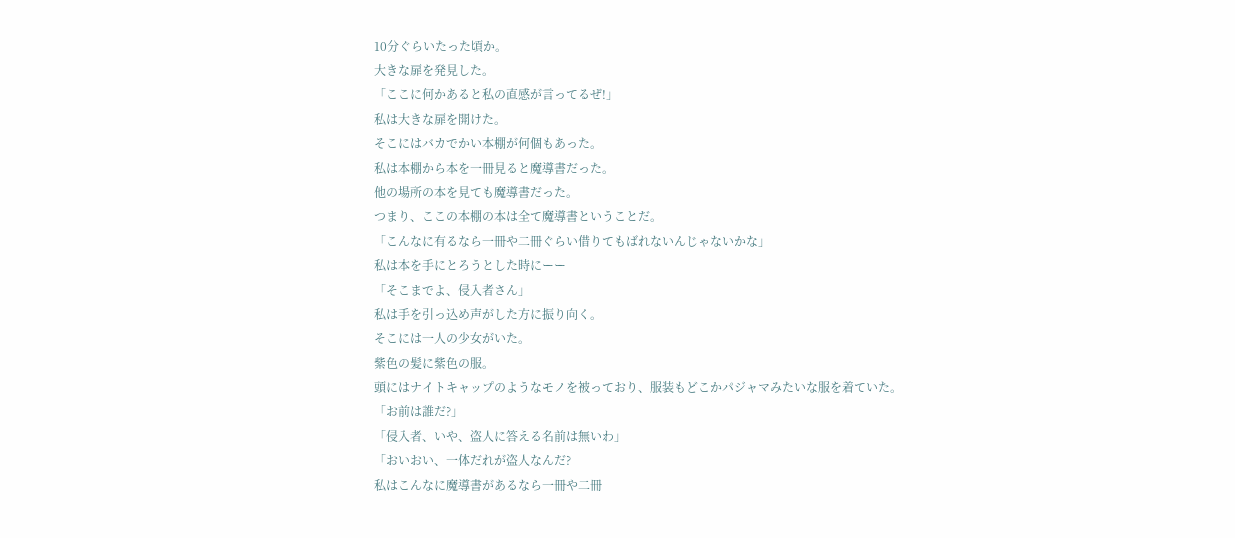10分ぐらいたった頃か。
大きな扉を発見した。
「ここに何かあると私の直感が言ってるぜ!」
私は大きな扉を開けた。
そこにはバカでかい本棚が何個もあった。
私は本棚から本を一冊見ると魔導書だった。
他の場所の本を見ても魔導書だった。
つまり、ここの本棚の本は全て魔導書ということだ。
「こんなに有るなら一冊や二冊ぐらい借りてもばれないんじゃないかな」
私は本を手にとろうとした時にーー
「そこまでよ、侵入者さん」
私は手を引っ込め声がした方に振り向く。
そこには一人の少女がいた。
紫色の髪に紫色の服。
頭にはナイトキャップのようなモノを被っており、服装もどこかパジャマみたいな服を着ていた。
「お前は誰だ?」
「侵入者、いや、盗人に答える名前は無いわ」
「おいおい、一体だれが盗人なんだ?
私はこんなに魔導書があるなら一冊や二冊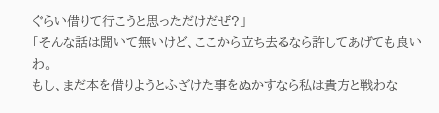ぐらい借りて行こうと思っただけだぜ?」
「そんな話は聞いて無いけど、ここから立ち去るなら許してあげても良いわ。
もし、まだ本を借りようとふざけた事をぬかすなら私は貴方と戦わな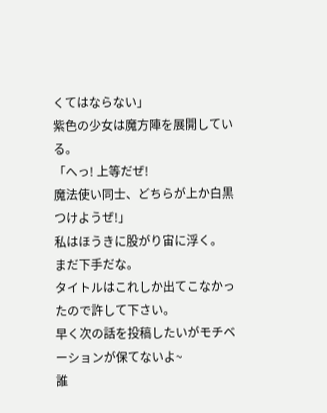くてはならない」
紫色の少女は魔方陣を展開している。
「へっ! 上等だぜ!
魔法使い同士、どちらが上か白黒つけようぜ!」
私はほうきに股がり宙に浮く。
まだ下手だな。
タイトルはこれしか出てこなかったので許して下さい。
早く次の話を投稿したいがモチベーションが保てないよ~
誰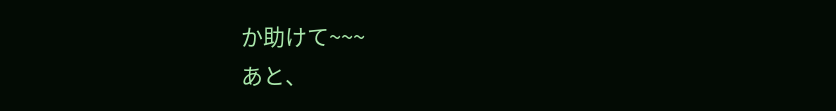か助けて~~~
あと、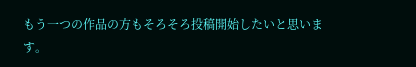もう一つの作品の方もそろそろ投稿開始したいと思います。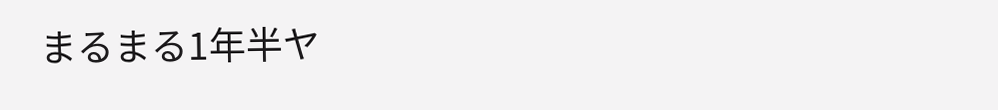まるまる1年半ヤ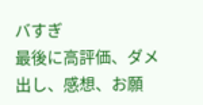バすぎ
最後に高評価、ダメ出し、感想、お願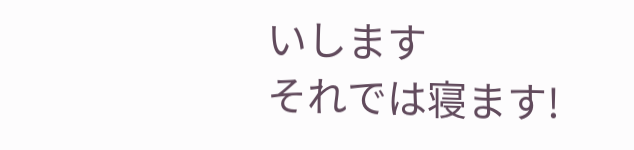いします
それでは寝ます!